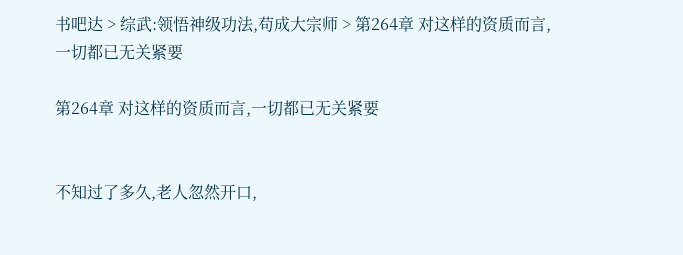书吧达 > 综武:领悟神级功法,苟成大宗师 > 第264章 对这样的资质而言,一切都已无关紧要

第264章 对这样的资质而言,一切都已无关紧要


不知过了多久,老人忽然开口,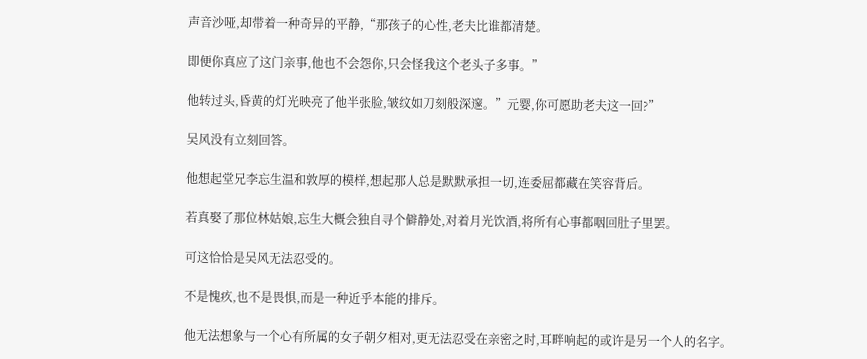声音沙哑,却带着一种奇异的平静,“那孩子的心性,老夫比谁都清楚。

即便你真应了这门亲事,他也不会怨你,只会怪我这个老头子多事。”

他转过头,昏黄的灯光映亮了他半张脸,皱纹如刀刻般深邃。”元婴,你可愿助老夫这一回?”

吴风没有立刻回答。

他想起堂兄李忘生温和敦厚的模样,想起那人总是默默承担一切,连委屈都藏在笑容背后。

若真娶了那位林姑娘,忘生大概会独自寻个僻静处,对着月光饮酒,将所有心事都咽回肚子里罢。

可这恰恰是吴风无法忍受的。

不是愧疚,也不是畏惧,而是一种近乎本能的排斥。

他无法想象与一个心有所属的女子朝夕相对,更无法忍受在亲密之时,耳畔响起的或许是另一个人的名字。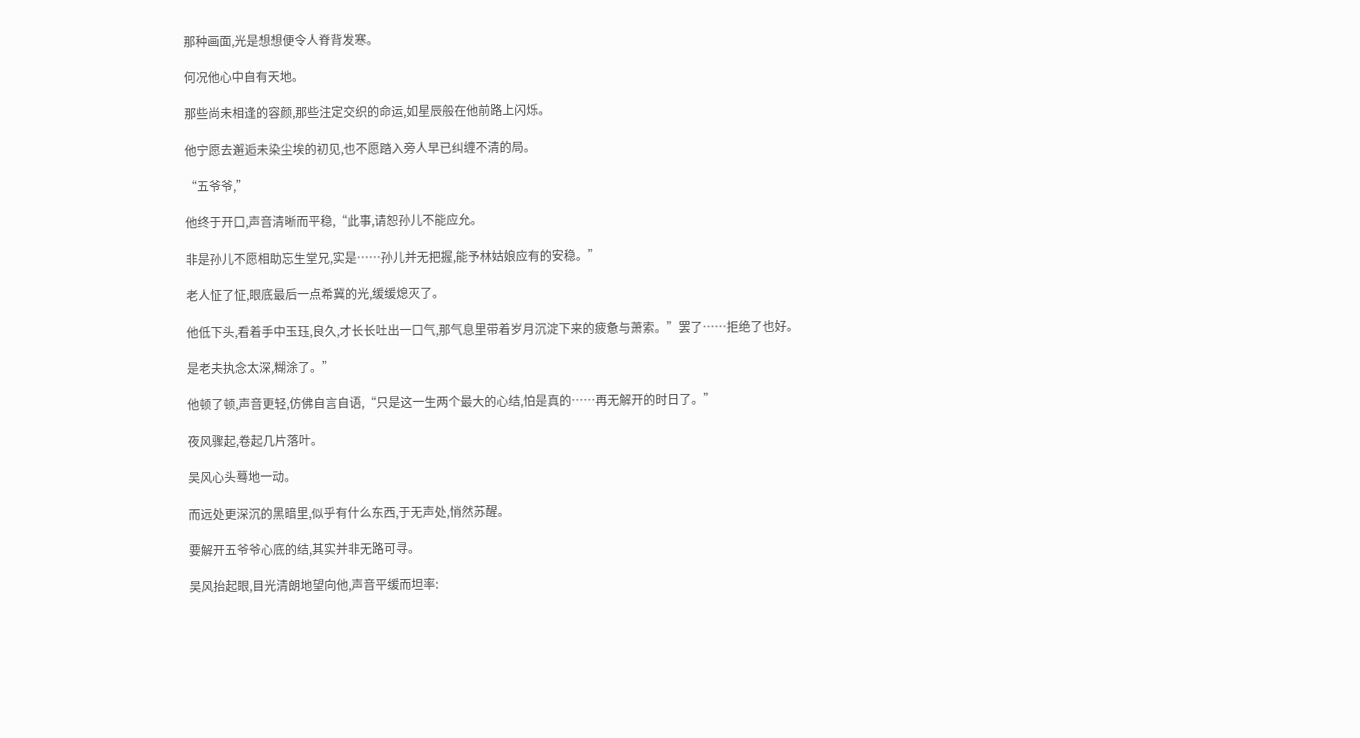那种画面,光是想想便令人脊背发寒。

何况他心中自有天地。

那些尚未相逢的容颜,那些注定交织的命运,如星辰般在他前路上闪烁。

他宁愿去邂逅未染尘埃的初见,也不愿踏入旁人早已纠缠不清的局。

“五爷爷,”

他终于开口,声音清晰而平稳,“此事,请恕孙儿不能应允。

非是孙儿不愿相助忘生堂兄,实是……孙儿并无把握,能予林姑娘应有的安稳。”

老人怔了怔,眼底最后一点希冀的光,缓缓熄灭了。

他低下头,看着手中玉珏,良久,才长长吐出一口气,那气息里带着岁月沉淀下来的疲惫与萧索。”罢了……拒绝了也好。

是老夫执念太深,糊涂了。”

他顿了顿,声音更轻,仿佛自言自语,“只是这一生两个最大的心结,怕是真的……再无解开的时日了。”

夜风骤起,卷起几片落叶。

吴风心头蓦地一动。

而远处更深沉的黑暗里,似乎有什么东西,于无声处,悄然苏醒。

要解开五爷爷心底的结,其实并非无路可寻。

吴风抬起眼,目光清朗地望向他,声音平缓而坦率: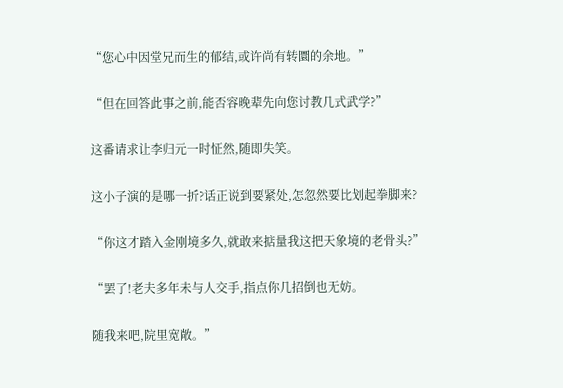“您心中因堂兄而生的郁结,或许尚有转圜的余地。”

“但在回答此事之前,能否容晚辈先向您讨教几式武学?”

这番请求让李归元一时怔然,随即失笑。

这小子演的是哪一折?话正说到要紧处,怎忽然要比划起拳脚来?

“你这才踏入金刚境多久,就敢来掂量我这把天象境的老骨头?”

“罢了!老夫多年未与人交手,指点你几招倒也无妨。

随我来吧,院里宽敞。”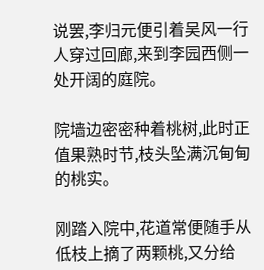说罢,李归元便引着吴风一行人穿过回廊,来到李园西侧一处开阔的庭院。

院墙边密密种着桃树,此时正值果熟时节,枝头坠满沉甸甸的桃实。

刚踏入院中,花道常便随手从低枝上摘了两颗桃,又分给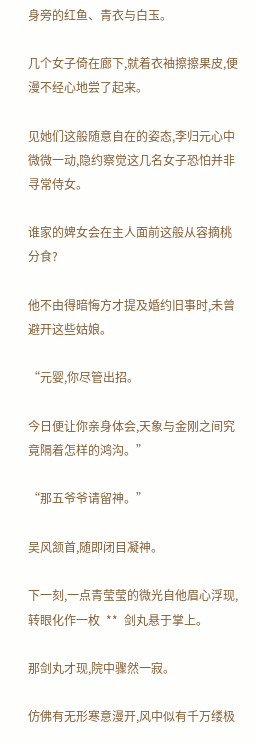身旁的红鱼、青衣与白玉。

几个女子倚在廊下,就着衣袖擦擦果皮,便漫不经心地尝了起来。

见她们这般随意自在的姿态,李归元心中微微一动,隐约察觉这几名女子恐怕并非寻常侍女。

谁家的婢女会在主人面前这般从容摘桃分食?

他不由得暗悔方才提及婚约旧事时,未曾避开这些姑娘。

“元婴,你尽管出招。

今日便让你亲身体会,天象与金刚之间究竟隔着怎样的鸿沟。”

“那五爷爷请留神。”

吴风颔首,随即闭目凝神。

下一刻,一点青莹莹的微光自他眉心浮现,转眼化作一枚  **  剑丸悬于掌上。

那剑丸才现,院中骤然一寂。

仿佛有无形寒意漫开,风中似有千万缕极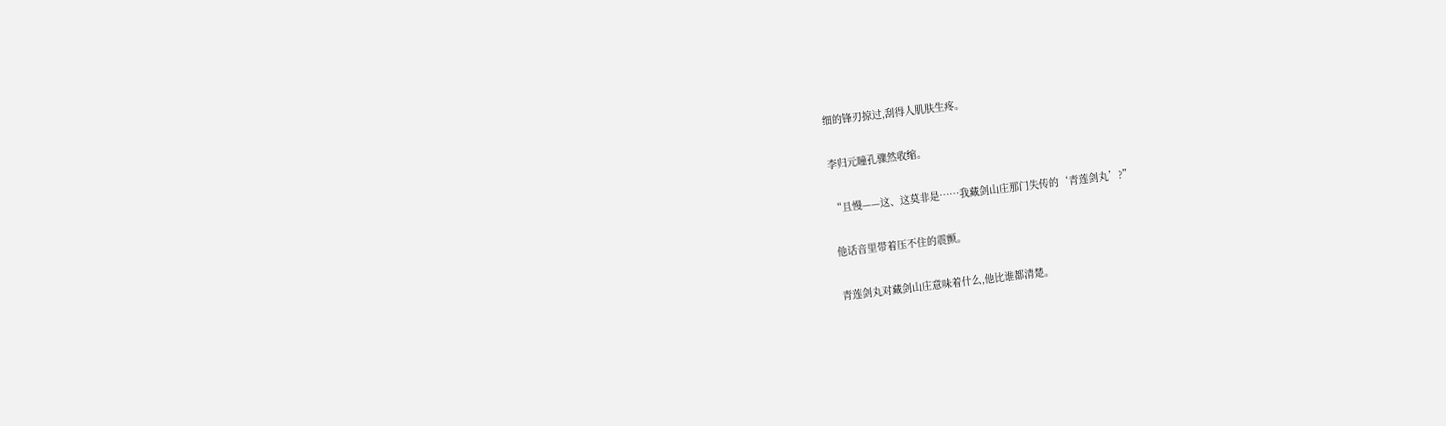细的锋刃掠过,刮得人肌肤生疼。

李归元瞳孔骤然收缩。

“且慢——这、这莫非是……我藏剑山庄那门失传的‘青莲剑丸’?”

他话音里带着压不住的震颤。

青莲剑丸对藏剑山庄意味着什么,他比谁都清楚。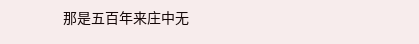那是五百年来庄中无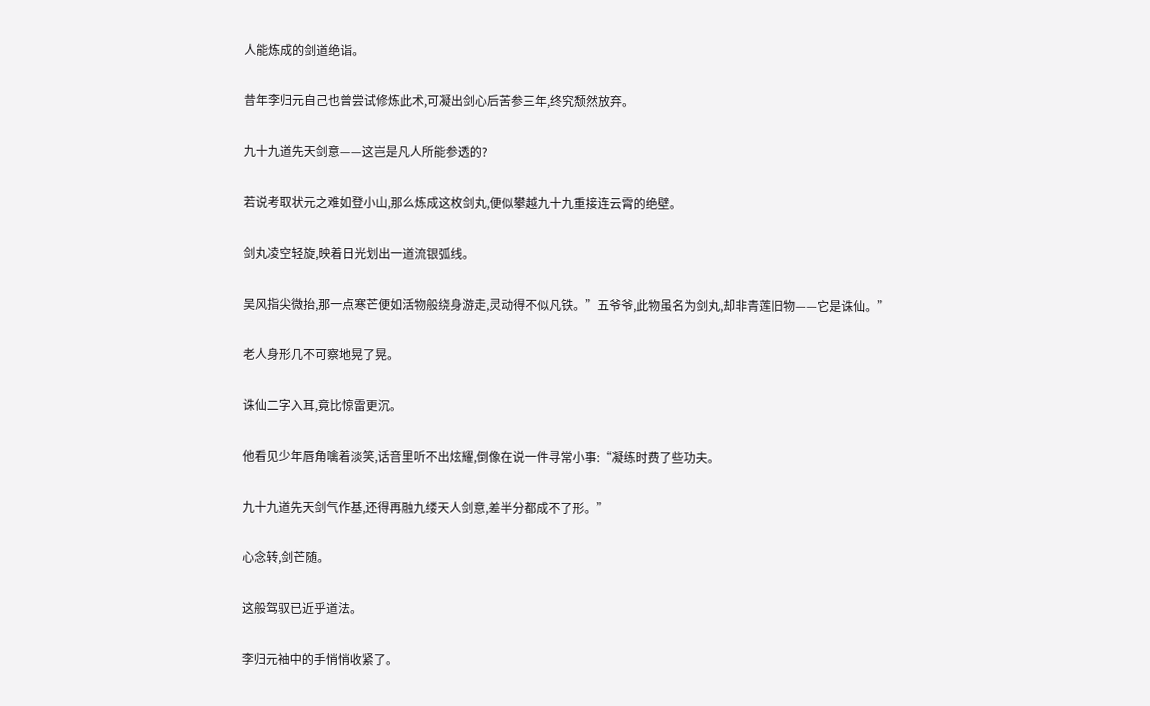人能炼成的剑道绝诣。

昔年李归元自己也曾尝试修炼此术,可凝出剑心后苦参三年,终究颓然放弃。

九十九道先天剑意——这岂是凡人所能参透的?

若说考取状元之难如登小山,那么炼成这枚剑丸,便似攀越九十九重接连云霄的绝壁。

剑丸凌空轻旋,映着日光划出一道流银弧线。

吴风指尖微抬,那一点寒芒便如活物般绕身游走,灵动得不似凡铁。”五爷爷,此物虽名为剑丸,却非青莲旧物——它是诛仙。”

老人身形几不可察地晃了晃。

诛仙二字入耳,竟比惊雷更沉。

他看见少年唇角噙着淡笑,话音里听不出炫耀,倒像在说一件寻常小事:“凝练时费了些功夫。

九十九道先天剑气作基,还得再融九缕天人剑意,差半分都成不了形。”

心念转,剑芒随。

这般驾驭已近乎道法。

李归元袖中的手悄悄收紧了。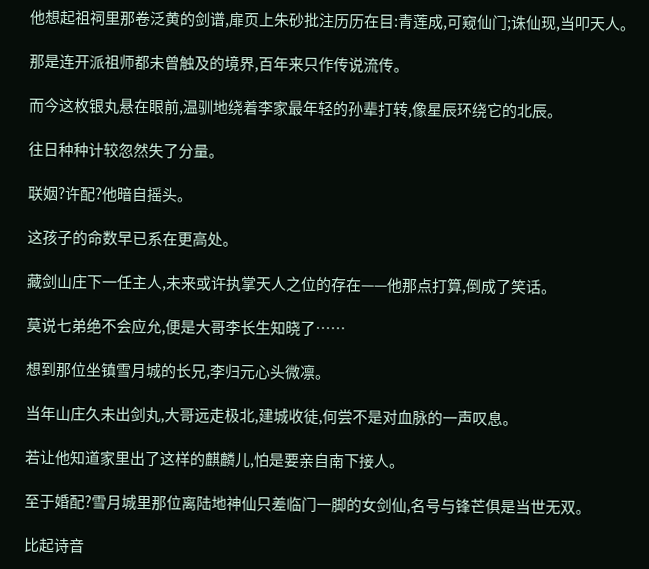他想起祖祠里那卷泛黄的剑谱,扉页上朱砂批注历历在目:青莲成,可窥仙门;诛仙现,当叩天人。

那是连开派祖师都未曾触及的境界,百年来只作传说流传。

而今这枚银丸悬在眼前,温驯地绕着李家最年轻的孙辈打转,像星辰环绕它的北辰。

往日种种计较忽然失了分量。

联姻?许配?他暗自摇头。

这孩子的命数早已系在更高处。

藏剑山庄下一任主人,未来或许执掌天人之位的存在——他那点打算,倒成了笑话。

莫说七弟绝不会应允,便是大哥李长生知晓了……

想到那位坐镇雪月城的长兄,李归元心头微凛。

当年山庄久未出剑丸,大哥远走极北,建城收徒,何尝不是对血脉的一声叹息。

若让他知道家里出了这样的麒麟儿,怕是要亲自南下接人。

至于婚配?雪月城里那位离陆地神仙只差临门一脚的女剑仙,名号与锋芒俱是当世无双。

比起诗音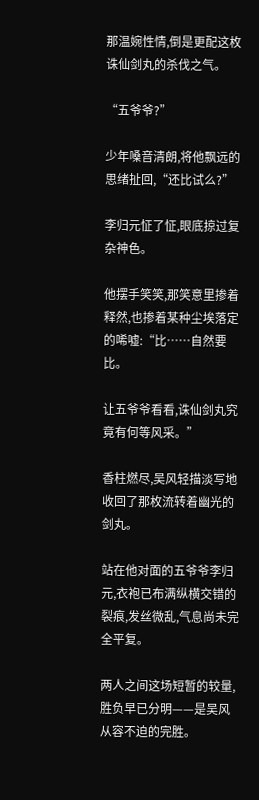那温婉性情,倒是更配这枚诛仙剑丸的杀伐之气。

“五爷爷?”

少年嗓音清朗,将他飘远的思绪扯回,“还比试么?”

李归元怔了怔,眼底掠过复杂神色。

他摆手笑笑,那笑意里掺着释然,也掺着某种尘埃落定的唏嘘:“比……自然要比。

让五爷爷看看,诛仙剑丸究竟有何等风采。”

香柱燃尽,吴风轻描淡写地收回了那枚流转着幽光的剑丸。

站在他对面的五爷爷李归元,衣袍已布满纵横交错的裂痕,发丝微乱,气息尚未完全平复。

两人之间这场短暂的较量,胜负早已分明——是吴风从容不迫的完胜。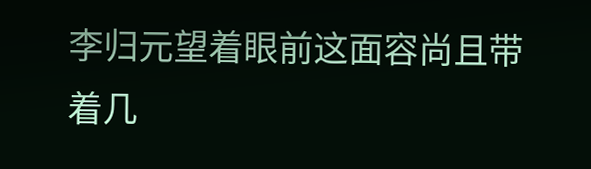李归元望着眼前这面容尚且带着几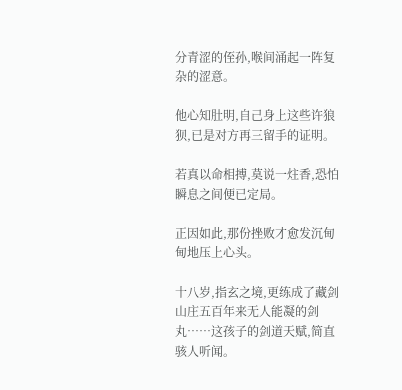分青涩的侄孙,喉间涌起一阵复杂的涩意。

他心知肚明,自己身上这些许狼狈,已是对方再三留手的证明。

若真以命相搏,莫说一炷香,恐怕瞬息之间便已定局。

正因如此,那份挫败才愈发沉甸甸地压上心头。

十八岁,指玄之境,更练成了藏剑山庄五百年来无人能凝的剑丸……这孩子的剑道天赋,简直骇人听闻。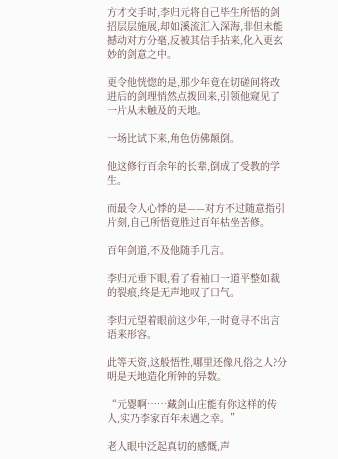方才交手时,李归元将自己毕生所悟的剑招层层施展,却如溪流汇入深海,非但未能撼动对方分毫,反被其信手拈来,化入更玄妙的剑意之中。

更令他恍惚的是,那少年竟在切磋间将改进后的剑理悄然点拨回来,引领他窥见了一片从未触及的天地。

一场比试下来,角色仿佛颠倒。

他这修行百余年的长辈,倒成了受教的学生。

而最令人心悸的是——对方不过随意指引片刻,自己所悟竟胜过百年枯坐苦修。

百年剑道,不及他随手几言。

李归元垂下眼,看了看袖口一道平整如裁的裂痕,终是无声地叹了口气。

李归元望着眼前这少年,一时竟寻不出言语来形容。

此等天资,这般悟性,哪里还像凡俗之人?分明是天地造化所钟的异数。

“元婴啊……藏剑山庄能有你这样的传人,实乃李家百年未遇之幸。”

老人眼中泛起真切的感慨,声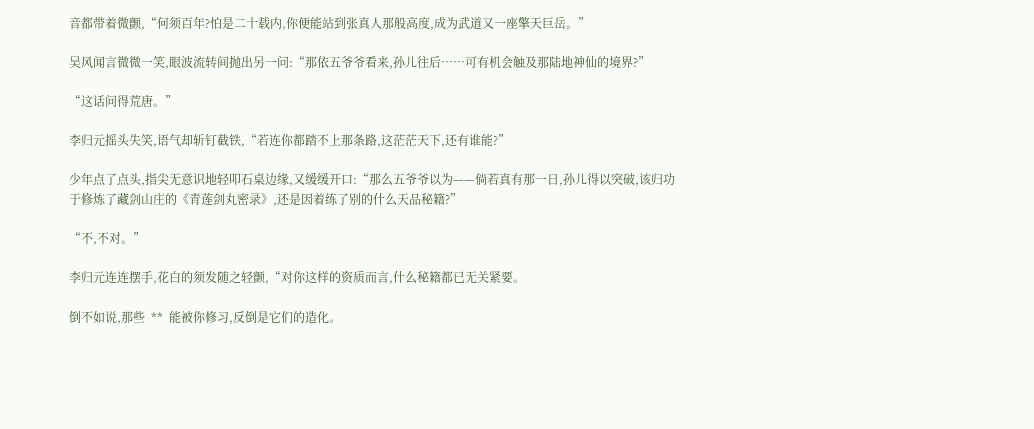音都带着微颤,“何须百年?怕是二十载内,你便能站到张真人那般高度,成为武道又一座擎天巨岳。”

吴风闻言微微一笑,眼波流转间抛出另一问:“那依五爷爷看来,孙儿往后……可有机会触及那陆地神仙的境界?”

“这话问得荒唐。”

李归元摇头失笑,语气却斩钉截铁,“若连你都踏不上那条路,这茫茫天下,还有谁能?”

少年点了点头,指尖无意识地轻叩石桌边缘,又缓缓开口:“那么五爷爷以为——倘若真有那一日,孙儿得以突破,该归功于修炼了藏剑山庄的《青莲剑丸密录》,还是因着练了别的什么天品秘籍?”

“不,不对。”

李归元连连摆手,花白的须发随之轻颤,“对你这样的资质而言,什么秘籍都已无关紧要。

倒不如说,那些  **  能被你修习,反倒是它们的造化。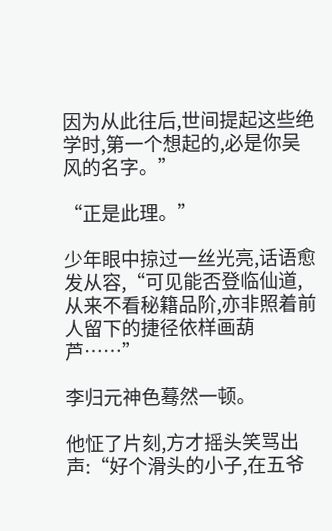因为从此往后,世间提起这些绝学时,第一个想起的,必是你吴风的名字。”

“正是此理。”

少年眼中掠过一丝光亮,话语愈发从容,“可见能否登临仙道,从来不看秘籍品阶,亦非照着前人留下的捷径依样画葫芦……”

李归元神色蓦然一顿。

他怔了片刻,方才摇头笑骂出声:“好个滑头的小子,在五爷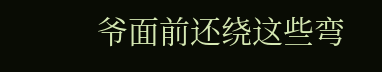爷面前还绕这些弯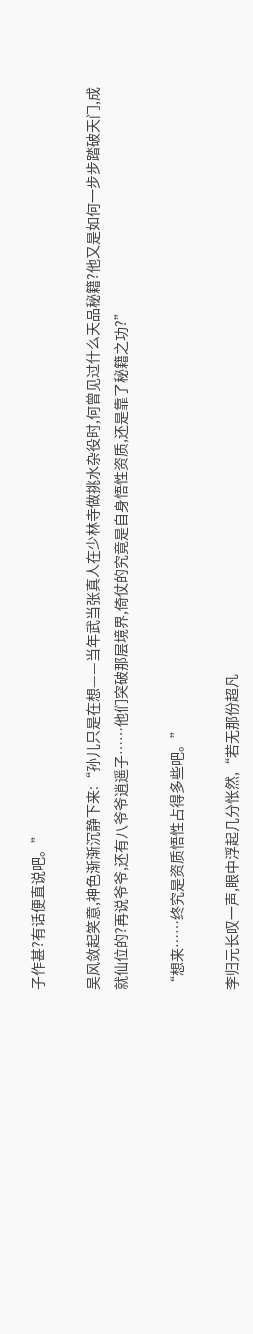子作甚?有话便直说吧。”

吴风敛起笑意,神色渐渐沉静下来:“孙儿只是在想——当年武当张真人在少林寺做挑水杂役时,何曾见过什么天品秘籍?他又是如何一步步踏破天门,成就仙位的?再说爷爷,还有八爷爷逍遥子……他们突破那层境界,倚仗的究竟是自身悟性资质,还是靠了秘籍之功?”

“想来……终究是资质悟性占得多些吧。”

李归元长叹一声,眼中浮起几分怅然,“若无那份超凡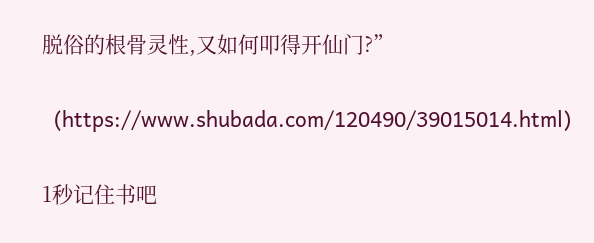脱俗的根骨灵性,又如何叩得开仙门?”


  (https://www.shubada.com/120490/39015014.html)


1秒记住书吧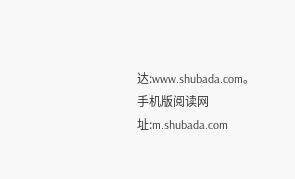达:www.shubada.com。手机版阅读网址:m.shubada.com